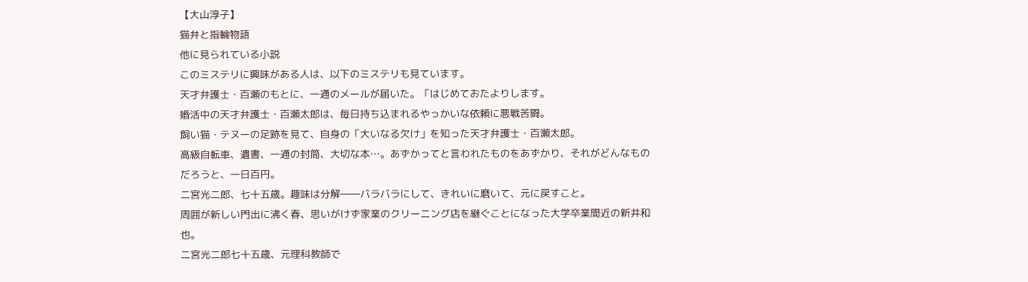【大山淳子】
猫弁と指輪物語
他に見られている小説
このミステリに興味がある人は、以下のミステリも見ています。
天才弁護士・百瀬のもとに、一通のメールが届いた。「はじめておたよりします。
婚活中の天才弁護士・百瀬太郎は、毎日持ち込まれるやっかいな依頼に悪戦苦闘。
飼い猫・テヌーの足跡を見て、自身の「大いなる欠け」を知った天才弁護士・百瀬太郎。
高級自転車、遺書、一通の封筒、大切な本…。あずかってと言われたものをあずかり、それがどんなものだろうと、一日百円。
二宮光二郎、七十五歳。趣味は分解――バラバラにして、きれいに磨いて、元に戻すこと。
周囲が新しい門出に沸く春、思いがけず家業のクリーニング店を継ぐことになった大学卒業間近の新井和也。
二宮光二郎七十五歳、元理科教師で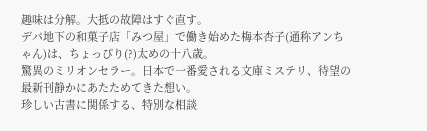趣味は分解。大抵の故障はすぐ直す。
デパ地下の和菓子店「みつ屋」で働き始めた梅本杏子(通称アンちゃん)は、ちょっぴり(?)太めの十八歳。
驚異のミリオンセラー。日本で一番愛される文庫ミステリ、待望の最新刊静かにあたためてきた想い。
珍しい古書に関係する、特別な相談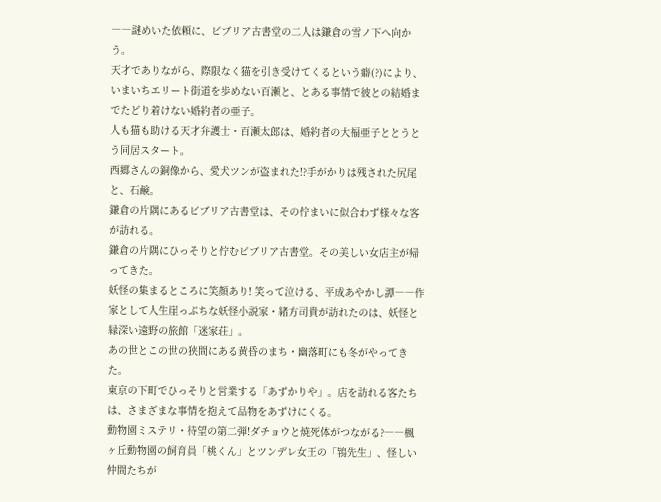――謎めいた依頼に、ビブリア古書堂の二人は鎌倉の雪ノ下へ向かう。
天才でありながら、際限なく猫を引き受けてくるという癖(?)により、いまいちエリート街道を歩めない百瀬と、とある事情で彼との結婚までたどり着けない婚約者の亜子。
人も猫も助ける天才弁護士・百瀬太郎は、婚約者の大福亜子ととうとう同居スタート。
西郷さんの銅像から、愛犬ツンが盗まれた!?手がかりは残された尻尾と、石鹸。
鎌倉の片隅にあるビブリア古書堂は、その佇まいに似合わず様々な客が訪れる。
鎌倉の片隅にひっそりと佇むビブリア古書堂。その美しい女店主が帰ってきた。
妖怪の集まるところに笑顔あり! 笑って泣ける、平成あやかし譚――作家として人生崖っぷちな妖怪小説家・緒方司貴が訪れたのは、妖怪と縁深い遠野の旅館「迷家荘」。
あの世とこの世の狭間にある黄昏のまち・幽落町にも冬がやってきた。
東京の下町でひっそりと営業する「あずかりや」。店を訪れる客たちは、さまざまな事情を抱えて品物をあずけにくる。
動物園ミステリ・待望の第二弾!ダチョウと焼死体がつながる?――楓ヶ丘動物園の飼育員「桃くん」とツンデレ女王の「鴇先生」、怪しい仲間たちが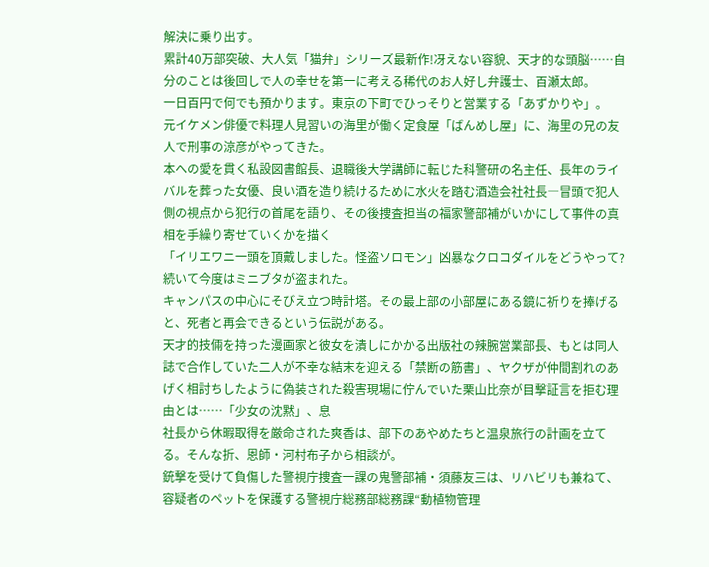解決に乗り出す。
累計40万部突破、大人気「猫弁」シリーズ最新作!冴えない容貌、天才的な頭脳……自分のことは後回しで人の幸せを第一に考える稀代のお人好し弁護士、百瀬太郎。
一日百円で何でも預かります。東京の下町でひっそりと営業する「あずかりや」。
元イケメン俳優で料理人見習いの海里が働く定食屋「ばんめし屋」に、海里の兄の友人で刑事の涼彦がやってきた。
本への愛を貫く私設図書館長、退職後大学講師に転じた科警研の名主任、長年のライバルを葬った女優、良い酒を造り続けるために水火を踏む酒造会社社長―冒頭で犯人側の視点から犯行の首尾を語り、その後捜査担当の福家警部補がいかにして事件の真相を手繰り寄せていくかを描く
「イリエワニ一頭を頂戴しました。怪盗ソロモン」凶暴なクロコダイルをどうやって?続いて今度はミニブタが盗まれた。
キャンパスの中心にそびえ立つ時計塔。その最上部の小部屋にある鏡に祈りを捧げると、死者と再会できるという伝説がある。
天才的技倆を持った漫画家と彼女を潰しにかかる出版社の辣腕営業部長、もとは同人誌で合作していた二人が不幸な結末を迎える「禁断の筋書」、ヤクザが仲間割れのあげく相討ちしたように偽装された殺害現場に佇んでいた栗山比奈が目撃証言を拒む理由とは……「少女の沈黙」、息
社長から休暇取得を厳命された爽香は、部下のあやめたちと温泉旅行の計画を立てる。そんな折、恩師・河村布子から相談が。
銃撃を受けて負傷した警視庁捜査一課の鬼警部補・須藤友三は、リハビリも兼ねて、容疑者のペットを保護する警視庁総務部総務課“動植物管理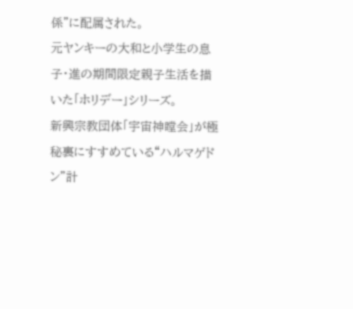係”に配属された。
元ヤンキーの大和と小学生の息子・進の期間限定親子生活を描いた「ホリデー」シリーズ。
新興宗教団体「宇宙神瞠会」が極秘裏にすすめている“ハルマゲドン”計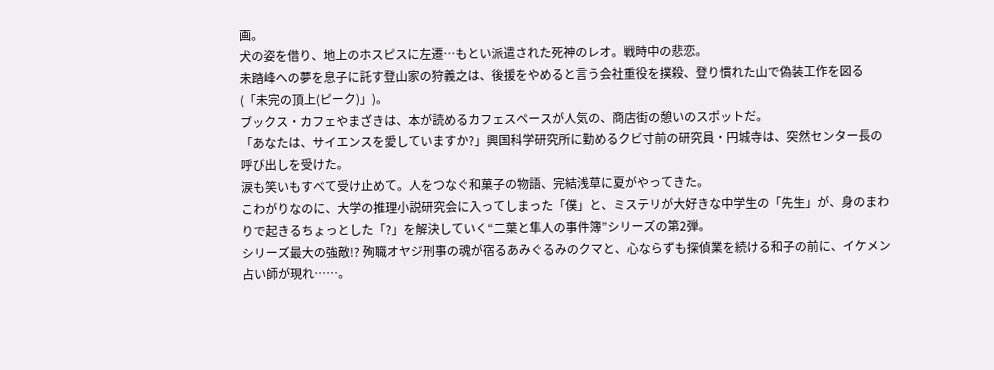画。
犬の姿を借り、地上のホスピスに左遷…もとい派遣された死神のレオ。戦時中の悲恋。
未踏峰への夢を息子に託す登山家の狩義之は、後援をやめると言う会社重役を撲殺、登り慣れた山で偽装工作を図る(「未完の頂上(ピーク)」)。
ブックス・カフェやまざきは、本が読めるカフェスペースが人気の、商店街の憩いのスポットだ。
「あなたは、サイエンスを愛していますか?」興国科学研究所に勤めるクビ寸前の研究員・円城寺は、突然センター長の呼び出しを受けた。
涙も笑いもすべて受け止めて。人をつなぐ和菓子の物語、完結浅草に夏がやってきた。
こわがりなのに、大学の推理小説研究会に入ってしまった「僕」と、ミステリが大好きな中学生の「先生」が、身のまわりで起きるちょっとした「?」を解決していく“二葉と隼人の事件簿”シリーズの第2弾。
シリーズ最大の強敵!? 殉職オヤジ刑事の魂が宿るあみぐるみのクマと、心ならずも探偵業を続ける和子の前に、イケメン占い師が現れ……。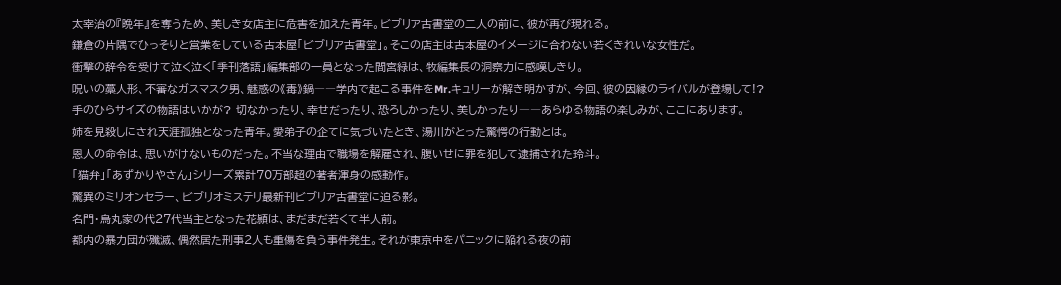太宰治の『晩年』を奪うため、美しき女店主に危害を加えた青年。ビブリア古書堂の二人の前に、彼が再び現れる。
鎌倉の片隅でひっそりと営業をしている古本屋「ビブリア古書堂」。そこの店主は古本屋のイメージに合わない若くきれいな女性だ。
衝撃の辞令を受けて泣く泣く「季刊落語」編集部の一員となった間宮緑は、牧編集長の洞察力に感嘆しきり。
呪いの藁人形、不審なガスマスク男、魅惑の《毒》鍋――学内で起こる事件をMr.キュリーが解き明かすが、今回、彼の因縁のライバルが登場して!?
手のひらサイズの物語はいかが? 切なかったり、幸せだったり、恐ろしかったり、美しかったり――あらゆる物語の楽しみが、ここにあります。
姉を見殺しにされ天涯孤独となった青年。愛弟子の企てに気づいたとき、湯川がとった驚愕の行動とは。
恩人の命令は、思いがけないものだった。不当な理由で職場を解雇され、腹いせに罪を犯して逮捕された玲斗。
「猫弁」「あずかりやさん」シリーズ累計70万部超の著者渾身の感動作。
驚異のミリオンセラー、ビブリオミステリ最新刊ビブリア古書堂に迫る影。
名門・烏丸家の代27代当主となった花頴は、まだまだ若くて半人前。
都内の暴力団が殲滅、偶然居た刑事2人も重傷を負う事件発生。それが東京中をパニックに陥れる夜の前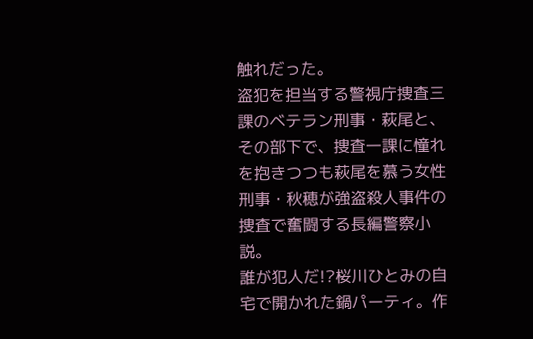触れだった。
盗犯を担当する警視庁捜査三課のベテラン刑事・萩尾と、その部下で、捜査一課に憧れを抱きつつも萩尾を慕う女性刑事・秋穂が強盗殺人事件の捜査で奮闘する長編警察小説。
誰が犯人だ!?桜川ひとみの自宅で開かれた鍋パーティ。作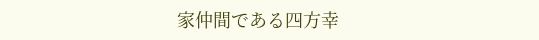家仲間である四方幸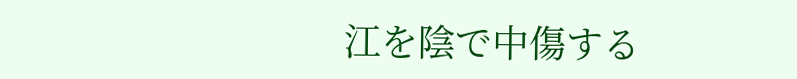江を陰で中傷する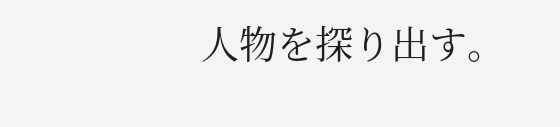人物を探り出す。